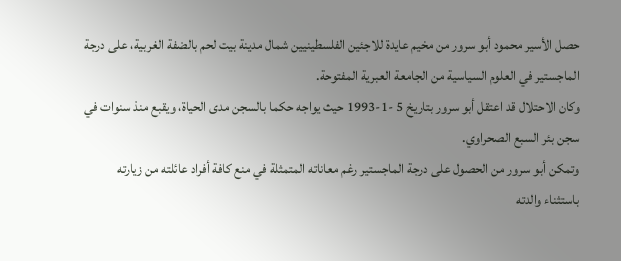حصل الأسير محمود أبو سرور من مخيم عايدة للاجئين الفلسطينيين شمال مدينة بيت لحم بالضفة الغربية، على درجة الماجستير في العلوم السياسية من الجامعة العبرية المفتوحة.
وكان الاحتلال قد اعتقل أبو سرور بتاريخ 5 -1-1993 حيث يواجه حكما بالسجن مدى الحياة، ويقبع منذ سنوات في سجن بئر السبع الصحراوي.
وتمكن أبو سرور من الحصول على درجة الماجستير رغم معاناته المتمثلة في منع كافة أفراد عائلته من زيارته باستثناء والدته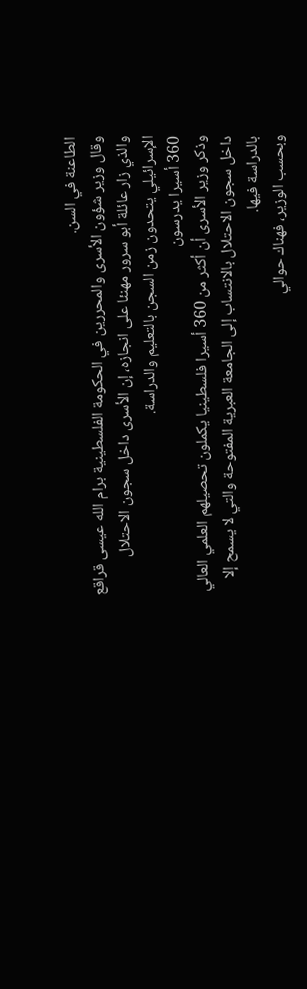الطاعنة في السن.
وقال وزير شؤون الأسرى والمحررين في الحكومة الفلسطينية برام الله عيسى قراقع والذي زار عائلة أبو سرور مهنئا على انجازه، إن الأسرى داخل سجون الاحتلال الإسرائيلي يتحدون زمن السجن بالتعليم والدراسة.
360 أسيرا يدرسون
وذكر وزير الأسرى أن أكثر من 360 أسيرا فلسطينيا يكملون تحصيلهم العلمي العالي داخل سجون الاحتلال بالانتساب إلى الجامعة العبرية المفتوحة والتي لا يسمح إلا بالدراسة فيها.
وبحسب الوزير، فهناك حوالي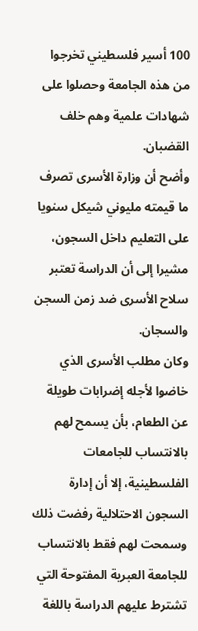100 أسير فلسطيني تخرجوا من هذه الجامعة وحصلوا على شهادات علمية وهم خلف القضبان.
وأضح أن وزارة الأسرى تصرف ما قيمته مليوني شيكل سنويا على التعليم داخل السجون، مشيرا إلى أن الدراسة تعتبر سلاح الأسرى ضد زمن السجن والسجان.
وكان مطلب الأسرى الذي خاضوا لأجله إضرابات طويلة عن الطعام، بأن يسمح لهم بالانتساب للجامعات الفلسطينية، إلا أن إدارة السجون الاحتلالية رفضت ذلك وسمحت لهم فقط بالانتساب للجامعة العبرية المفتوحة التي تشترط عليهم الدراسة باللغة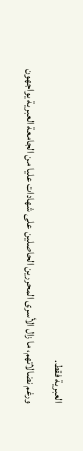العبرية فقط.
ورغم نضالاتهم، ما زال الأسرى المحررين الحاصلين على شهادات عليا من الجامعة العبرية يواجهون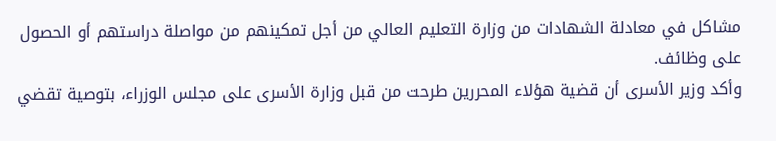مشاكل في معادلة الشهادات من وزارة التعليم العالي من أجل تمكينهم من مواصلة دراستهم أو الحصول على وظائف.
وأكد وزير الأسرى أن قضية هؤلاء المحررين طرحت من قبل وزارة الأسرى على مجلس الوزراء، بتوصية تقضي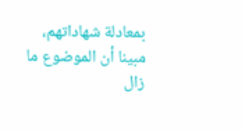بمعادلة شهاداتهم، مبينا أن الموضوع ما زال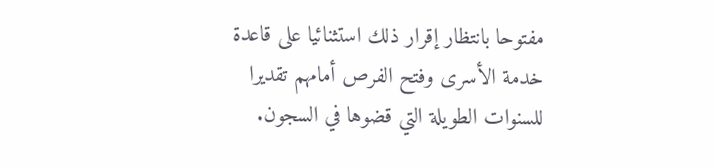مفتوحا بانتظار إقرار ذلك استثنائيا على قاعدة خدمة الأسرى وفتح الفرص أمامهم تقديرا للسنوات الطويلة التي قضوها في السجون.